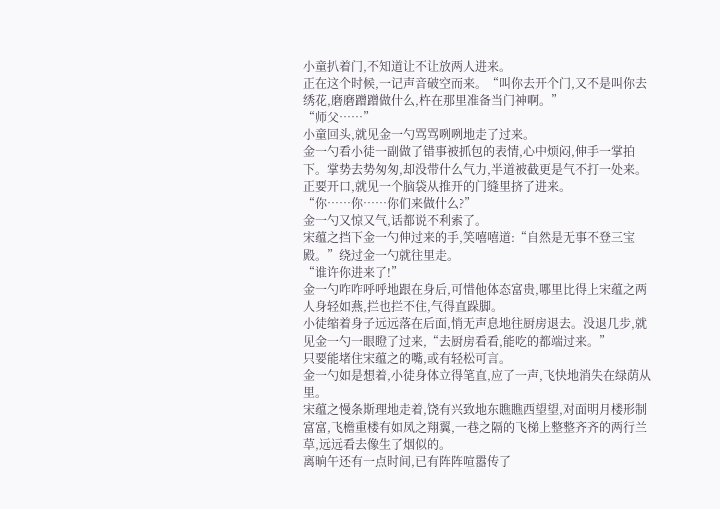小童扒着门,不知道让不让放两人进来。
正在这个时候,一记声音破空而来。“叫你去开个门,又不是叫你去绣花,磨磨蹭蹭做什么,杵在那里准备当门神啊。”
“师父……”
小童回头,就见金一勺骂骂咧咧地走了过来。
金一勺看小徒一副做了错事被抓包的表情,心中烦闷,伸手一掌拍下。掌势去势匆匆,却没带什么气力,半道被截更是气不打一处来。
正要开口,就见一个脑袋从推开的门缝里挤了进来。
“你……你……你们来做什么?”
金一勺又惊又气,话都说不利索了。
宋蕴之挡下金一勺伸过来的手,笑嘻嘻道:“自然是无事不登三宝殿。”绕过金一勺就往里走。
“谁许你进来了!”
金一勺咋咋呼呼地跟在身后,可惜他体态富贵,哪里比得上宋蕴之两人身轻如燕,拦也拦不住,气得直跺脚。
小徒缩着身子远远落在后面,悄无声息地往厨房退去。没退几步,就见金一勺一眼瞪了过来,“去厨房看看,能吃的都端过来。”
只要能堵住宋蕴之的嘴,或有轻松可言。
金一勺如是想着,小徒身体立得笔直,应了一声,飞快地消失在绿荫从里。
宋蕴之慢条斯理地走着,饶有兴致地东瞧瞧西望望,对面明月楼形制富富,飞檐重楼有如凤之翔翼,一巷之隔的飞梯上整整齐齐的两行兰草,远远看去像生了烟似的。
离晌午还有一点时间,已有阵阵喧嚣传了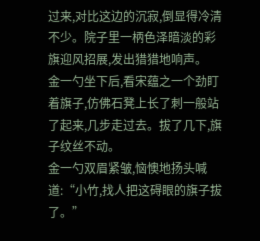过来,对比这边的沉寂,倒显得冷清不少。院子里一柄色泽暗淡的彩旗迎风招展,发出猎猎地响声。
金一勺坐下后,看宋蕴之一个劲盯着旗子,仿佛石凳上长了刺一般站了起来,几步走过去。拔了几下,旗子纹丝不动。
金一勺双眉紧皱,恼懊地扬头喊道:“小竹,找人把这碍眼的旗子拔了。”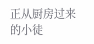正从厨房过来的小徒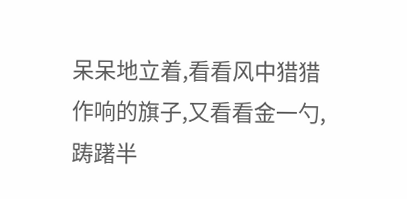呆呆地立着,看看风中猎猎作响的旗子,又看看金一勺,踌躇半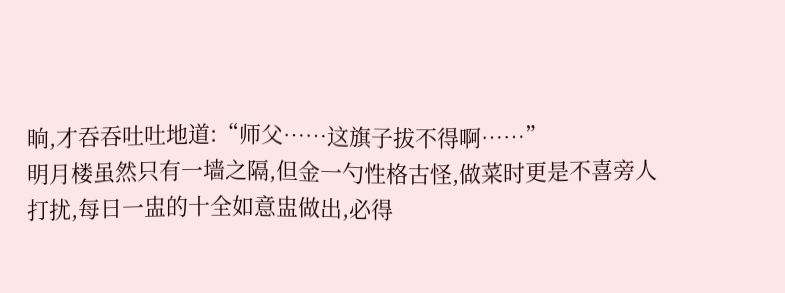晌,才吞吞吐吐地道:“师父……这旗子拔不得啊……”
明月楼虽然只有一墙之隔,但金一勺性格古怪,做菜时更是不喜旁人打扰,每日一盅的十全如意盅做出,必得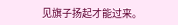见旗子扬起才能过来。